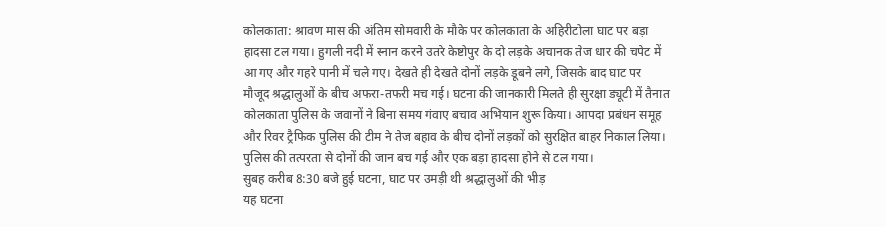कोलकाता: श्रावण मास की अंतिम सोमवारी के मौके पर कोलकाता के अहिरीटोला घाट पर बड़ा हादसा टल गया। हुगली नदी में स्नान करने उतरे केष्टोपुर के दो लड़के अचानक तेज धार की चपेट में आ गए और गहरे पानी में चले गए। देखते ही देखते दोनों लड़के डूबने लगे, जिसके बाद घाट पर मौजूद श्रद्धालुओं के बीच अफरा-तफरी मच गई। घटना की जानकारी मिलते ही सुरक्षा ड्यूटी में तैनात कोलकाता पुलिस के जवानों ने बिना समय गंवाए बचाव अभियान शुरू किया। आपदा प्रबंधन समूह और रिवर ट्रैफिक पुलिस की टीम ने तेज बहाव के बीच दोनों लड़कों को सुरक्षित बाहर निकाल लिया। पुलिस की तत्परता से दोनों की जान बच गई और एक बड़ा हादसा होने से टल गया।
सुबह करीब 8:30 बजे हुई घटना, घाट पर उमड़ी थी श्रद्धालुओं की भीड़
यह घटना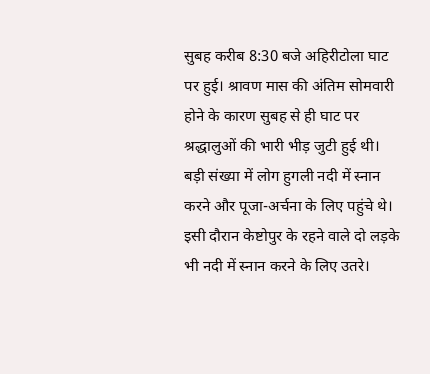सुबह करीब 8:30 बजे अहिरीटोला घाट पर हुई। श्रावण मास की अंतिम सोमवारी होने के कारण सुबह से ही घाट पर श्रद्धालुओं की भारी भीड़ जुटी हुई थी। बड़ी संख्या में लोग हुगली नदी में स्नान करने और पूजा-अर्चना के लिए पहुंचे थे। इसी दौरान केष्टोपुर के रहने वाले दो लड़के भी नदी में स्नान करने के लिए उतरे।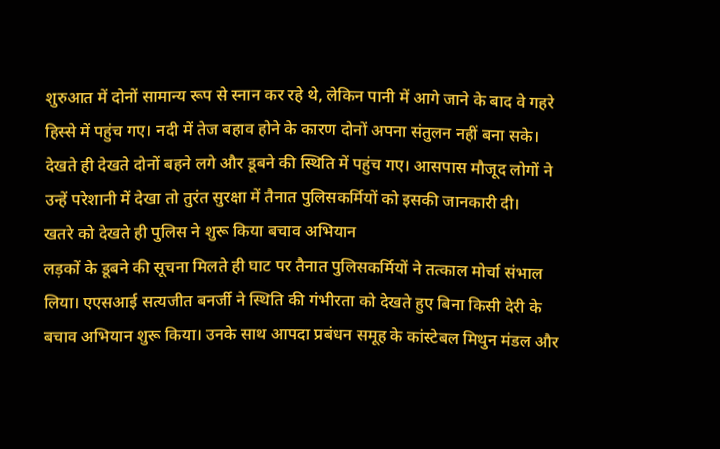शुरुआत में दोनों सामान्य रूप से स्नान कर रहे थे, लेकिन पानी में आगे जाने के बाद वे गहरे हिस्से में पहुंच गए। नदी में तेज बहाव होने के कारण दोनों अपना संतुलन नहीं बना सके। देखते ही देखते दोनों बहने लगे और डूबने की स्थिति में पहुंच गए। आसपास मौजूद लोगों ने उन्हें परेशानी में देखा तो तुरंत सुरक्षा में तैनात पुलिसकर्मियों को इसकी जानकारी दी।
खतरे को देखते ही पुलिस ने शुरू किया बचाव अभियान
लड़कों के डूबने की सूचना मिलते ही घाट पर तैनात पुलिसकर्मियों ने तत्काल मोर्चा संभाल लिया। एएसआई सत्यजीत बनर्जी ने स्थिति की गंभीरता को देखते हुए बिना किसी देरी के बचाव अभियान शुरू किया। उनके साथ आपदा प्रबंधन समूह के कांस्टेबल मिथुन मंडल और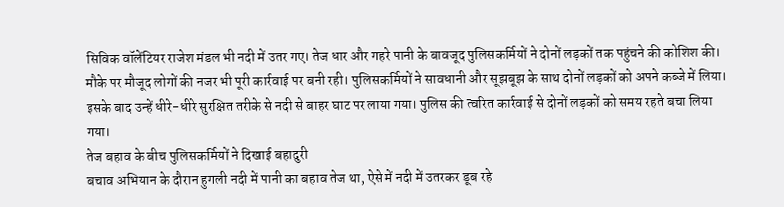सिविक वॉलेंटियर राजेश मंडल भी नदी में उतर गए। तेज धार और गहरे पानी के बावजूद पुलिसकर्मियों ने दोनों लड़कों तक पहुंचने की कोशिश की। मौके पर मौजूद लोगों की नजर भी पूरी कार्रवाई पर बनी रही। पुलिसकर्मियों ने सावधानी और सूझबूझ के साथ दोनों लड़कों को अपने कब्जे में लिया। इसके बाद उन्हें धीरे-धीरे सुरक्षित तरीके से नदी से बाहर घाट पर लाया गया। पुलिस की त्वरित कार्रवाई से दोनों लड़कों को समय रहते बचा लिया गया।
तेज बहाव के बीच पुलिसकर्मियों ने दिखाई बहादुरी
बचाव अभियान के दौरान हुगली नदी में पानी का बहाव तेज था, ऐसे में नदी में उतरकर डूब रहे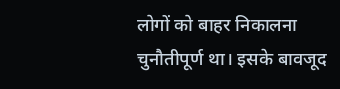लोगों को बाहर निकालना चुनौतीपूर्ण था। इसके बावजूद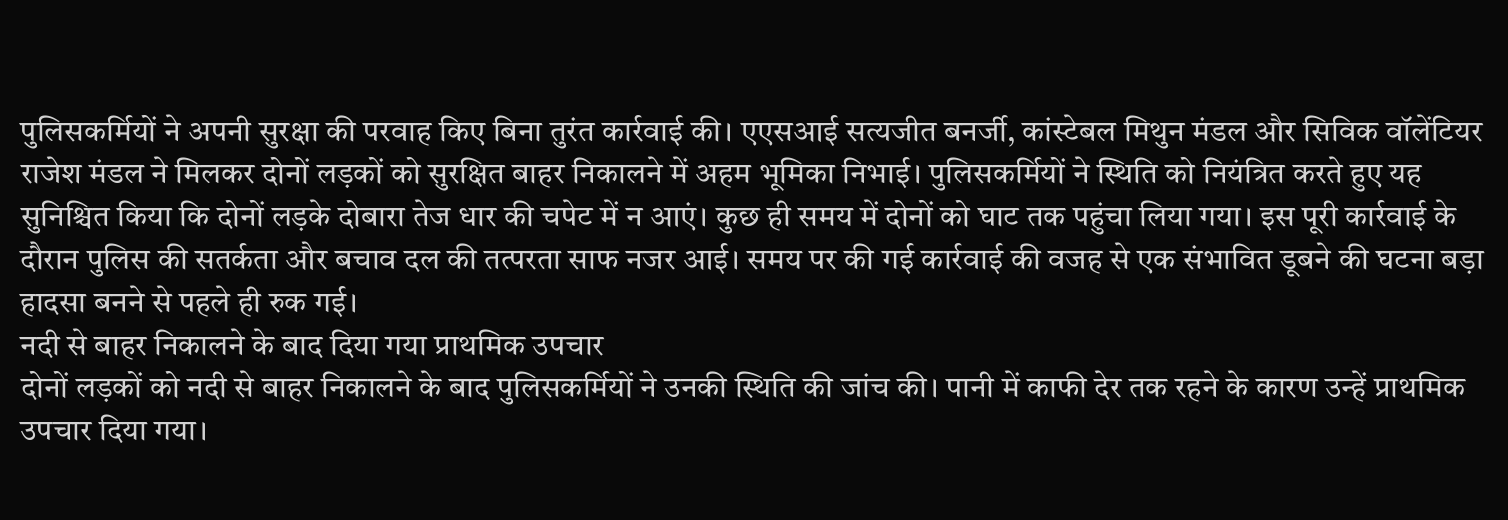पुलिसकर्मियों ने अपनी सुरक्षा की परवाह किए बिना तुरंत कार्रवाई की। एएसआई सत्यजीत बनर्जी, कांस्टेबल मिथुन मंडल और सिविक वॉलेंटियर राजेश मंडल ने मिलकर दोनों लड़कों को सुरक्षित बाहर निकालने में अहम भूमिका निभाई। पुलिसकर्मियों ने स्थिति को नियंत्रित करते हुए यह सुनिश्चित किया कि दोनों लड़के दोबारा तेज धार की चपेट में न आएं। कुछ ही समय में दोनों को घाट तक पहुंचा लिया गया। इस पूरी कार्रवाई के दौरान पुलिस की सतर्कता और बचाव दल की तत्परता साफ नजर आई। समय पर की गई कार्रवाई की वजह से एक संभावित डूबने की घटना बड़ा हादसा बनने से पहले ही रुक गई।
नदी से बाहर निकालने के बाद दिया गया प्राथमिक उपचार
दोनों लड़कों को नदी से बाहर निकालने के बाद पुलिसकर्मियों ने उनकी स्थिति की जांच की। पानी में काफी देर तक रहने के कारण उन्हें प्राथमिक उपचार दिया गया।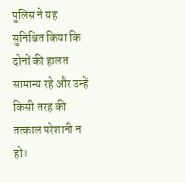पुलिस ने यह सुनिश्चित किया कि दोनों की हालत सामान्य रहे और उन्हें किसी तरह की तत्काल परेशानी न हो।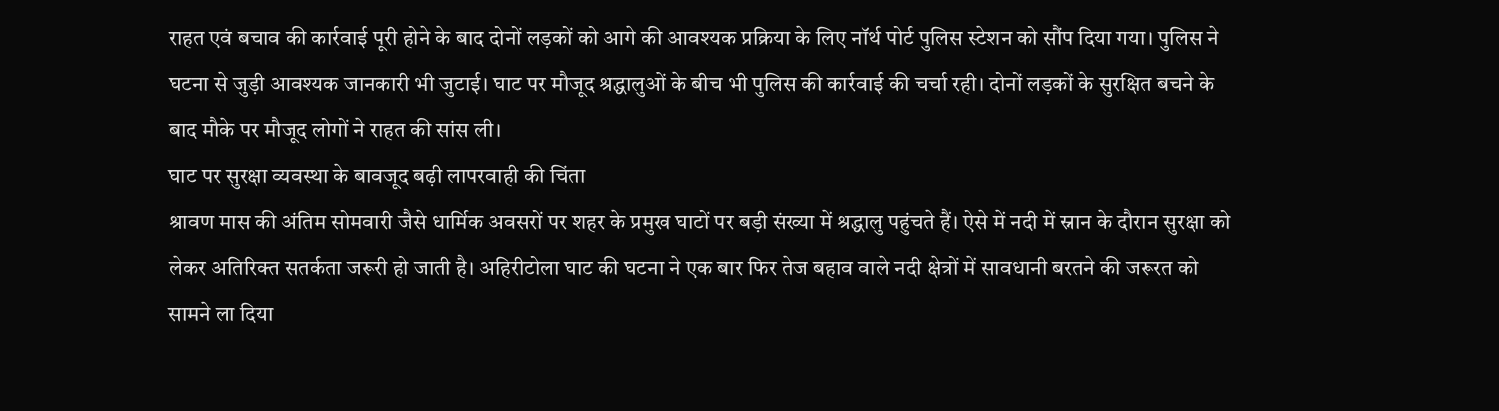राहत एवं बचाव की कार्रवाई पूरी होने के बाद दोनों लड़कों को आगे की आवश्यक प्रक्रिया के लिए नॉर्थ पोर्ट पुलिस स्टेशन को सौंप दिया गया। पुलिस ने घटना से जुड़ी आवश्यक जानकारी भी जुटाई। घाट पर मौजूद श्रद्धालुओं के बीच भी पुलिस की कार्रवाई की चर्चा रही। दोनों लड़कों के सुरक्षित बचने के बाद मौके पर मौजूद लोगों ने राहत की सांस ली।
घाट पर सुरक्षा व्यवस्था के बावजूद बढ़ी लापरवाही की चिंता
श्रावण मास की अंतिम सोमवारी जैसे धार्मिक अवसरों पर शहर के प्रमुख घाटों पर बड़ी संख्या में श्रद्धालु पहुंचते हैं। ऐसे में नदी में स्नान के दौरान सुरक्षा को लेकर अतिरिक्त सतर्कता जरूरी हो जाती है। अहिरीटोला घाट की घटना ने एक बार फिर तेज बहाव वाले नदी क्षेत्रों में सावधानी बरतने की जरूरत को सामने ला दिया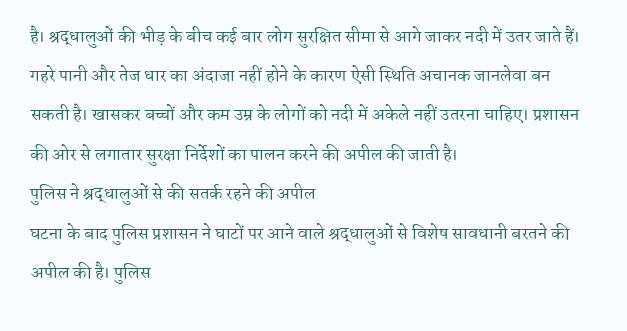है। श्रद्धालुओं की भीड़ के बीच कई बार लोग सुरक्षित सीमा से आगे जाकर नदी में उतर जाते हैं। गहरे पानी और तेज धार का अंदाजा नहीं होने के कारण ऐसी स्थिति अचानक जानलेवा बन सकती है। खासकर बच्चों और कम उम्र के लोगों को नदी में अकेले नहीं उतरना चाहिए। प्रशासन की ओर से लगातार सुरक्षा निर्देशों का पालन करने की अपील की जाती है।
पुलिस ने श्रद्धालुओं से की सतर्क रहने की अपील
घटना के बाद पुलिस प्रशासन ने घाटों पर आने वाले श्रद्धालुओं से विशेष सावधानी बरतने की अपील की है। पुलिस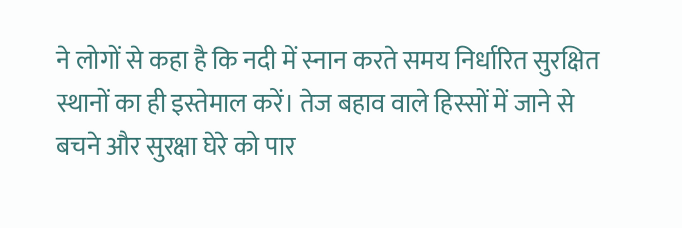ने लोगों से कहा है कि नदी में स्नान करते समय निर्धारित सुरक्षित स्थानों का ही इस्तेमाल करें। तेज बहाव वाले हिस्सों में जाने से बचने और सुरक्षा घेरे को पार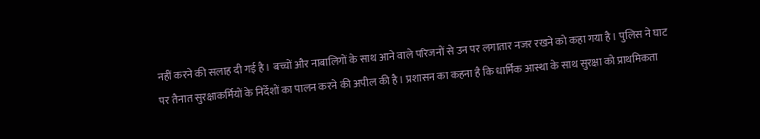नहीं करने की सलाह दी गई है। बच्चों और नाबालिगों के साथ आने वाले परिजनों से उन पर लगातार नजर रखने को कहा गया है। पुलिस ने घाट पर तैनात सुरक्षाकर्मियों के निर्देशों का पालन करने की अपील की है। प्रशासन का कहना है कि धार्मिक आस्था के साथ सुरक्षा को प्राथमिकता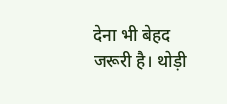देना भी बेहद जरूरी है। थोड़ी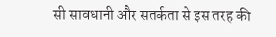सी सावधानी और सतर्कता से इस तरह की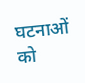घटनाओं को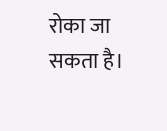रोका जा सकता है।